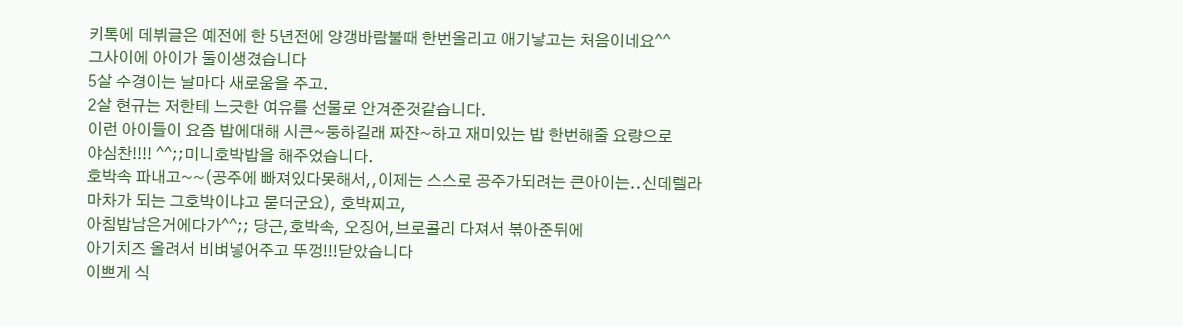키톡에 데뷔글은 예전에 한 5년전에 양갱바람불때 한번올리고 애기낳고는 처음이네요^^
그사이에 아이가 둘이생겼습니다
5살 수경이는 날마다 새로움을 주고.
2살 현규는 저한테 느긋한 여유를 선물로 안겨준것같습니다.
이런 아이들이 요즘 밥에대해 시큰~둥하길래 짜쟌~하고 재미있는 밥 한번해줄 요량으로
야심찬!!!! ^^;;미니호박밥을 해주었습니다.
호박속 파내고~~(공주에 빠져있다못해서,,이제는 스스로 공주가되려는 큰아이는..신데렐라 마차가 되는 그호박이냐고 묻더군요), 호박찌고,
아침밥남은거에다가^^;; 당근,호박속, 오징어,브로콜리 다져서 볶아준뒤에
아기치즈 올려서 비벼넣어주고 뚜껑!!!닫았습니다
이쁘게 식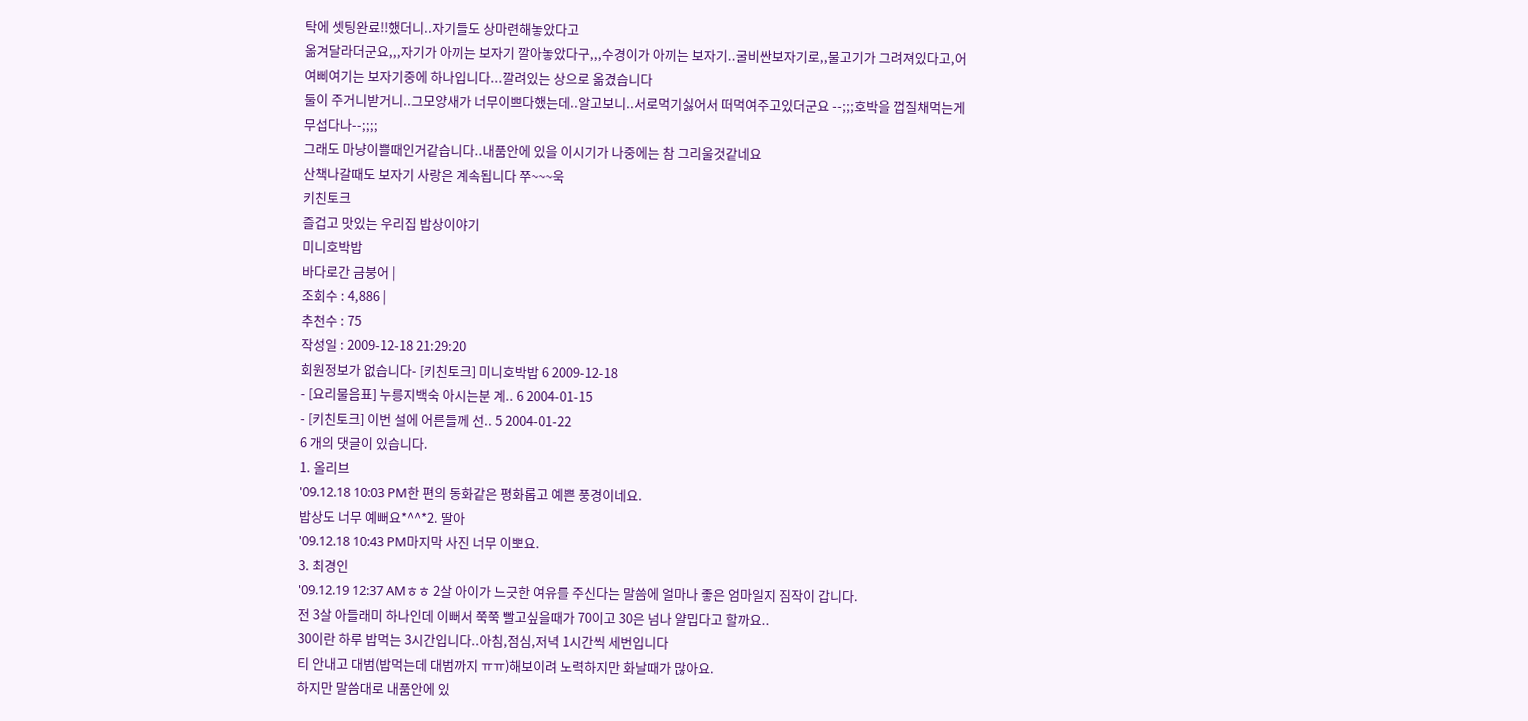탁에 셋팅완료!!했더니..자기들도 상마련해놓았다고
옮겨달라더군요,,,자기가 아끼는 보자기 깔아놓았다구,,,수경이가 아끼는 보자기..굴비싼보자기로,,물고기가 그려져있다고,어여삐여기는 보자기중에 하나입니다...깔려있는 상으로 옮겼습니다
둘이 주거니받거니..그모양새가 너무이쁘다했는데..알고보니..서로먹기싫어서 떠먹여주고있더군요 --;;;호박을 껍질채먹는게 무섭다나--;;;;
그래도 마냥이쁠때인거같습니다..내품안에 있을 이시기가 나중에는 참 그리울것같네요
산책나갈때도 보자기 사랑은 계속됩니다 쭈~~~욱
키친토크
즐겁고 맛있는 우리집 밥상이야기
미니호박밥
바다로간 금붕어 |
조회수 : 4,886 |
추천수 : 75
작성일 : 2009-12-18 21:29:20
회원정보가 없습니다- [키친토크] 미니호박밥 6 2009-12-18
- [요리물음표] 누릉지백숙 아시는분 계.. 6 2004-01-15
- [키친토크] 이번 설에 어른들께 선.. 5 2004-01-22
6 개의 댓글이 있습니다.
1. 올리브
'09.12.18 10:03 PM한 편의 동화같은 평화롭고 예쁜 풍경이네요.
밥상도 너무 예뻐요*^^*2. 딸아
'09.12.18 10:43 PM마지막 사진 너무 이뽀요.
3. 최경인
'09.12.19 12:37 AMㅎㅎ 2살 아이가 느긋한 여유를 주신다는 말씀에 얼마나 좋은 엄마일지 짐작이 갑니다.
전 3살 아들래미 하나인데 이뻐서 쭉쭉 빨고싶을때가 70이고 30은 넘나 얄밉다고 할까요..
30이란 하루 밥먹는 3시간입니다..아침,점심,저녁 1시간씩 세번입니다
티 안내고 대범(밥먹는데 대범까지 ㅠㅠ)해보이려 노력하지만 화날때가 많아요.
하지만 말씀대로 내품안에 있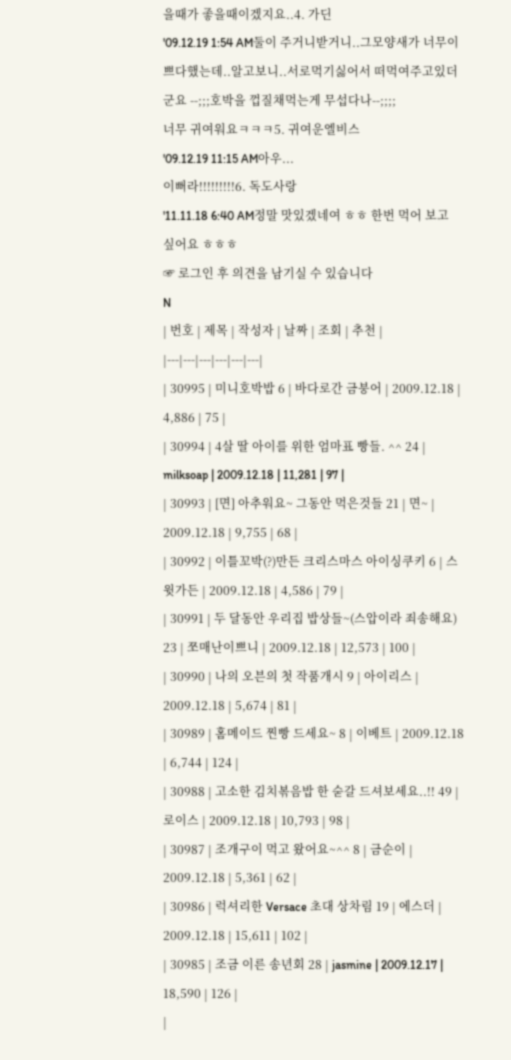을때가 좋을때이겠지요..4. 가딘
'09.12.19 1:54 AM둘이 주거니받거니..그모양새가 너무이쁘다했는데..알고보니..서로먹기싫어서 떠먹여주고있더군요 --;;;호박을 껍질채먹는게 무섭다나--;;;;
너무 귀여워요ㅋㅋㅋ5. 귀여운엘비스
'09.12.19 11:15 AM아우...
이뻐라!!!!!!!!!6. 독도사랑
'11.11.18 6:40 AM정말 맛있겠네여 ㅎㅎ 한번 먹어 보고 싶어요 ㅎㅎㅎ
☞ 로그인 후 의견을 남기실 수 있습니다
N
| 번호 | 제목 | 작성자 | 날짜 | 조회 | 추천 |
|---|---|---|---|---|---|
| 30995 | 미니호박밥 6 | 바다로간 금붕어 | 2009.12.18 | 4,886 | 75 |
| 30994 | 4살 딸 아이를 위한 엄마표 빵들. ^^ 24 | milksoap | 2009.12.18 | 11,281 | 97 |
| 30993 | [면] 아추워요~ 그동안 먹은것들 21 | 면~ | 2009.12.18 | 9,755 | 68 |
| 30992 | 이틀꼬박(?)만든 크리스마스 아이싱쿠키 6 | 스윗가든 | 2009.12.18 | 4,586 | 79 |
| 30991 | 두 달동안 우리집 밥상들~(스압이라 죄송해요) 23 | 쪼매난이쁘니 | 2009.12.18 | 12,573 | 100 |
| 30990 | 나의 오븐의 첫 작품개시 9 | 아이리스 | 2009.12.18 | 5,674 | 81 |
| 30989 | 홈메이드 찐빵 드세요~ 8 | 이베트 | 2009.12.18 | 6,744 | 124 |
| 30988 | 고소한 김치볶음밥 한 숟갈 드셔보세요..!! 49 | 로이스 | 2009.12.18 | 10,793 | 98 |
| 30987 | 조개구이 먹고 왔어요~^^ 8 | 금순이 | 2009.12.18 | 5,361 | 62 |
| 30986 | 럭셔리한 Versace 초대 상차림 19 | 에스더 | 2009.12.18 | 15,611 | 102 |
| 30985 | 조금 이른 송년회 28 | jasmine | 2009.12.17 | 18,590 | 126 |
|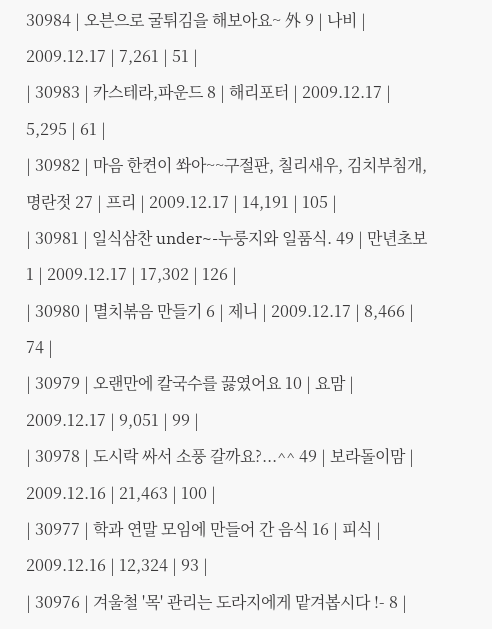30984 | 오븐으로 굴튀김을 해보아요~ 外 9 | 나비 | 2009.12.17 | 7,261 | 51 |
| 30983 | 카스테라,파운드 8 | 해리포터 | 2009.12.17 | 5,295 | 61 |
| 30982 | 마음 한켠이 쏴아~~구절판, 칠리새우, 김치부침개, 명란젓 27 | 프리 | 2009.12.17 | 14,191 | 105 |
| 30981 | 일식삼찬 under~-누룽지와 일품식. 49 | 만년초보1 | 2009.12.17 | 17,302 | 126 |
| 30980 | 멸치볶음 만들기 6 | 제니 | 2009.12.17 | 8,466 | 74 |
| 30979 | 오랜만에 칼국수를 끓였어요 10 | 요맘 | 2009.12.17 | 9,051 | 99 |
| 30978 | 도시락 싸서 소풍 갈까요?...^^ 49 | 보라돌이맘 | 2009.12.16 | 21,463 | 100 |
| 30977 | 학과 연말 모임에 만들어 간 음식 16 | 피식 | 2009.12.16 | 12,324 | 93 |
| 30976 | 겨울철 '목' 관리는 도라지에게 맡겨봅시다 !- 8 |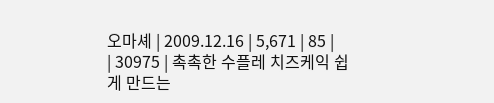오마셰 | 2009.12.16 | 5,671 | 85 |
| 30975 | 촉촉한 수플레 치즈케익 쉽게 만드는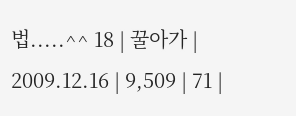법.....^^ 18 | 꿀아가 | 2009.12.16 | 9,509 | 71 |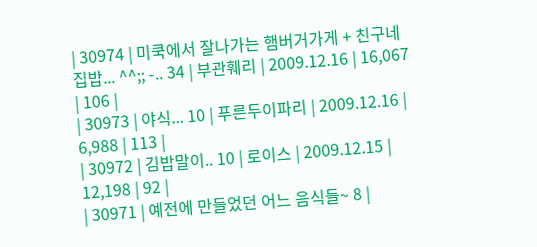| 30974 | 미쿡에서 잘나가는 햄버거가게 + 친구네 집밥... ^^;; -.. 34 | 부관훼리 | 2009.12.16 | 16,067 | 106 |
| 30973 | 야식... 10 | 푸른두이파리 | 2009.12.16 | 6,988 | 113 |
| 30972 | 김밥말이.. 10 | 로이스 | 2009.12.15 | 12,198 | 92 |
| 30971 | 예전에 만들었던 어느 음식들~ 8 |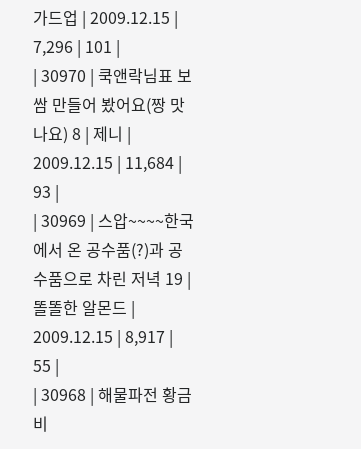가드업 | 2009.12.15 | 7,296 | 101 |
| 30970 | 쿡앤락님표 보쌈 만들어 봤어요(짱 맛나요) 8 | 제니 | 2009.12.15 | 11,684 | 93 |
| 30969 | 스압~~~~한국에서 온 공수품(?)과 공수품으로 차린 저녁 19 | 똘똘한 알몬드 | 2009.12.15 | 8,917 | 55 |
| 30968 | 해물파전 황금비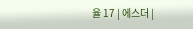율 17 | 에스더 |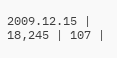2009.12.15 | 18,245 | 107 |